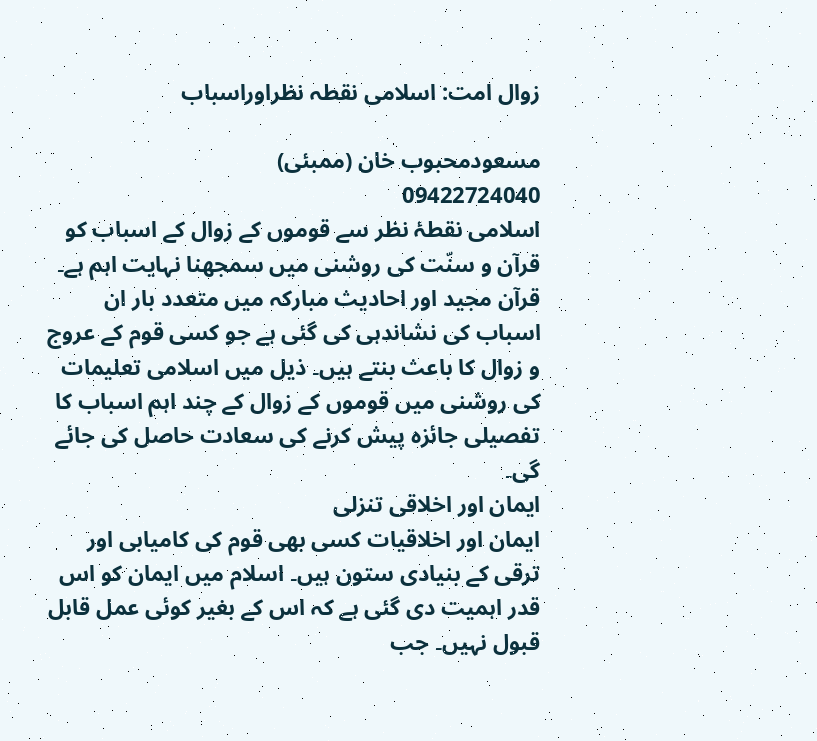زوال امت: اسلامی نقطہ نظراوراسباب

مسعودمحبوب خان (ممبئی)
09422724040
اسلامی نقطۂ نظر سے قوموں کے زوال کے اسباب کو قرآن و سنّت کی روشنی میں سمجھنا نہایت اہم ہے۔ قرآن مجید اور احادیث مبارکہ میں متعدد بار ان اسباب کی نشاندہی کی گئی ہے جو کسی قوم کے عروج و زوال کا باعث بنتے ہیں۔ ذیل میں اسلامی تعلیمات کی روشنی میں قوموں کے زوال کے چند اہم اسباب کا تفصیلی جائزہ پیش کرنے کی سعادت حاصل کی جائے گی۔
ایمان اور اخلاقی تنزلی
ایمان اور اخلاقیات کسی بھی قوم کی کامیابی اور ترقی کے بنیادی ستون ہیں۔ اسلام میں ایمان کو اس قدر اہمیت دی گئی ہے کہ اس کے بغیر کوئی عمل قابل قبول نہیں۔ جب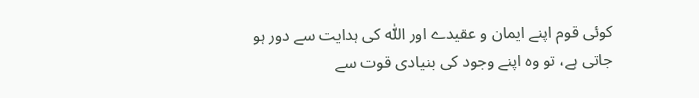کوئی قوم اپنے ایمان و عقیدے اور اللّٰہ کی ہدایت سے دور ہو جاتی ہے، تو وہ اپنے وجود کی بنیادی قوت سے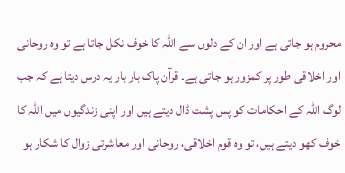محروم ہو جاتی ہے اور ان کے دلوں سے اللّٰہ کا خوف نکل جاتا ہے تو وہ روحانی اور اخلاقی طور پر کمزور ہو جاتی ہے۔ قرآن پاک بار بار یہ درس دیتا ہے کہ جب لوگ اللّٰہ کے احکامات کو پس پشت ڈال دیتے ہیں اور اپنی زندگیوں میں اللّٰہ کا خوف کھو دیتے ہیں، تو وہ قوم اخلاقی، روحانی اور معاشرتی زوال کا شکار ہو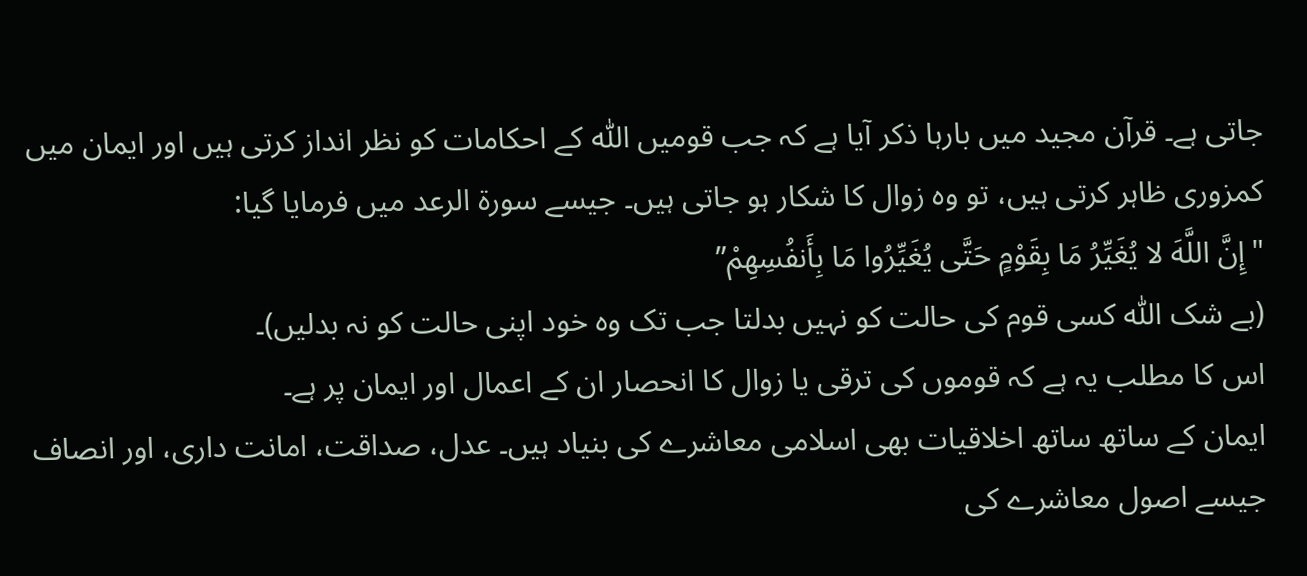جاتی ہے۔ قرآن مجید میں بارہا ذکر آیا ہے کہ جب قومیں اللّٰہ کے احکامات کو نظر انداز کرتی ہیں اور ایمان میں کمزوری ظاہر کرتی ہیں، تو وہ زوال کا شکار ہو جاتی ہیں۔ جیسے سورۃ الرعد میں فرمایا گیا:
"إِنَّ اللَّهَ لا يُغَيِّرُ مَا بِقَوْمٍ حَتَّى يُغَيِّرُوا مَا بِأَنفُسِهِمْ”
(بے شک اللّٰہ کسی قوم کی حالت کو نہیں بدلتا جب تک وہ خود اپنی حالت کو نہ بدلیں)۔
اس کا مطلب یہ ہے کہ قوموں کی ترقی یا زوال کا انحصار ان کے اعمال اور ایمان پر ہے۔
ایمان کے ساتھ ساتھ اخلاقیات بھی اسلامی معاشرے کی بنیاد ہیں۔ عدل، صداقت، امانت داری، اور انصاف جیسے اصول معاشرے کی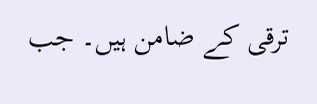ترقی کے ضامن ہیں۔ جب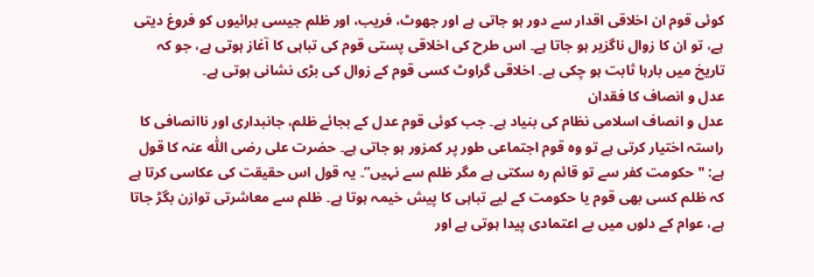کوئی قوم ان اخلاقی اقدار سے دور ہو جاتی ہے اور جھوٹ، فریب، اور ظلم جیسی برائیوں کو فروغ دیتی ہے، تو ان کا زوال ناگزیر ہو جاتا ہے۔ اس طرح کی اخلاقی پستی قوم کی تباہی کا آغاز ہوتی ہے، جو کہ تاریخ میں بارہا ثابت ہو چکی ہے۔ اخلاقی گراوٹ کسی قوم کے زوال کی بڑی نشانی ہوتی ہے۔
عدل و انصاف کا فقدان
عدل و انصاف اسلامی نظام کی بنیاد ہے۔ جب کوئی قوم عدل کے بجائے ظلم، جانبداری اور ناانصافی کا راستہ اختیار کرتی ہے تو وہ قوم اجتماعی طور پر کمزور ہو جاتی ہے۔ حضرت علی رضی اللّٰہ عنہ کا قول ہے: "حکومت کفر سے تو قائم رہ سکتی ہے مگر ظلم سے نہیں”۔ یہ قول اس حقیقت کی عکاسی کرتا ہے کہ ظلم کسی بھی قوم یا حکومت کے لیے تباہی کا پیش خیمہ ہوتا ہے۔ ظلم سے معاشرتی توازن بگڑ جاتا ہے، عوام کے دلوں میں بے اعتمادی پیدا ہوتی ہے اور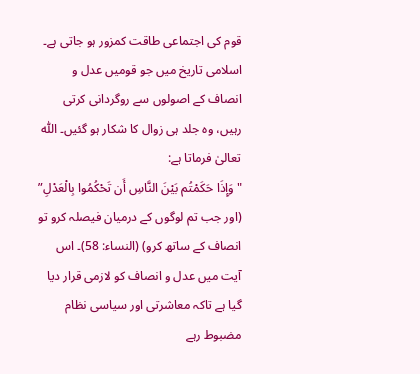قوم کی اجتماعی طاقت کمزور ہو جاتی ہے۔
اسلامی تاریخ میں جو قومیں عدل و انصاف کے اصولوں سے روگردانی کرتی رہیں، وہ جلد ہی زوال کا شکار ہو گئیں۔ اللّٰہ تعالیٰ فرماتا ہے:
"وَإِذَا حَكَمْتُم بَيْنَ النَّاسِ أَن تَحْكُمُوا بِالْعَدْلِ”
(اور جب تم لوگوں کے درمیان فیصلہ کرو تو انصاف کے ساتھ کرو) (النساء: 58)۔ اس آیت میں عدل و انصاف کو لازمی قرار دیا گیا ہے تاکہ معاشرتی اور سیاسی نظام مضبوط رہے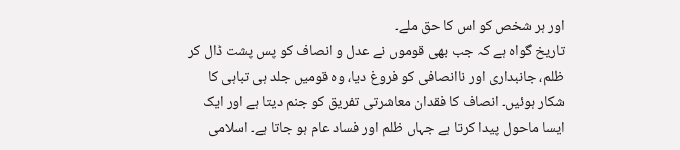اور ہر شخص کو اس کا حق ملے۔
تاریخ گواہ ہے کہ جب بھی قوموں نے عدل و انصاف کو پس پشت ڈال کر ظلم، جانبداری اور ناانصافی کو فروغ دیا، وہ قومیں جلد ہی تباہی کا شکار ہوئیں۔ انصاف کا فقدان معاشرتی تفریق کو جنم دیتا ہے اور ایک ایسا ماحول پیدا کرتا ہے جہاں ظلم اور فساد عام ہو جاتا ہے۔ اسلامی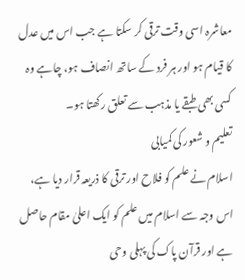معاشرہ اسی وقت ترقی کر سکتا ہے جب اس میں عدل کا قیام ہو اور ہر فرد کے ساتھ انصاف ہو، چاہے وہ کسی بھی طبقے یا مذہب سے تعلق رکھتا ہو۔
تعلیم و شعور کی کمیابی
اسلام نے علم کو فلاح اور ترقی کا ذریعہ قرار دیا ہے، اس وجہ سے اسلام میں علم کو ایک اعلیٰ مقام حاصل ہے اور قرآن پاک کی پہلی وحی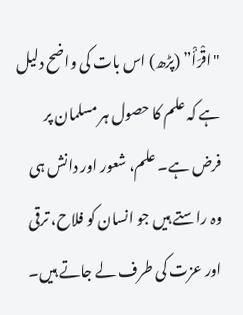"اقْرَأْ” (پڑھ) اس بات کی واضح دلیل ہے کہ علم کا حصول ہر مسلمان پر فرض ہے۔ علم، شعور اور دانش ہی وہ راستے ہیں جو انسان کو فلاح، ترقی اور عزت کی طرف لے جاتے ہیں۔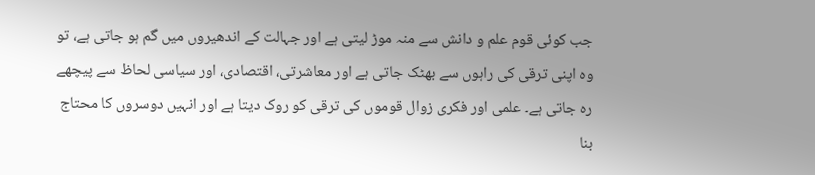جب کوئی قوم علم و دانش سے منہ موڑ لیتی ہے اور جہالت کے اندھیروں میں گم ہو جاتی ہے، تو وہ اپنی ترقی کی راہوں سے بھٹک جاتی ہے اور معاشرتی، اقتصادی، اور سیاسی لحاظ سے پیچھے رہ جاتی ہے۔ علمی اور فکری زوال قوموں کی ترقی کو روک دیتا ہے اور انہیں دوسروں کا محتاج بنا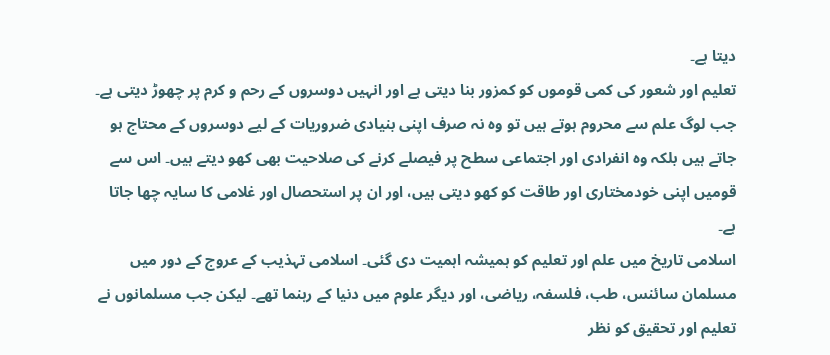دیتا ہے۔
تعلیم اور شعور کی کمی قوموں کو کمزور بنا دیتی ہے اور انہیں دوسروں کے رحم و کرم پر چھوڑ دیتی ہے۔ جب لوگ علم سے محروم ہوتے ہیں تو وہ نہ صرف اپنی بنیادی ضروریات کے لیے دوسروں کے محتاج ہو جاتے ہیں بلکہ وہ انفرادی اور اجتماعی سطح پر فیصلے کرنے کی صلاحیت بھی کھو دیتے ہیں۔ اس سے قومیں اپنی خودمختاری اور طاقت کو کھو دیتی ہیں، اور ان پر استحصال اور غلامی کا سایہ چھا جاتا ہے۔
اسلامی تاریخ میں علم اور تعلیم کو ہمیشہ اہمیت دی گئی۔ اسلامی تہذیب کے عروج کے دور میں مسلمان سائنس، طب، فلسفہ، ریاضی، اور دیگر علوم میں دنیا کے رہنما تھے۔ لیکن جب مسلمانوں نے تعلیم اور تحقیق کو نظر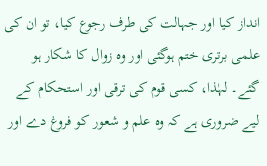انداز کیا اور جہالت کی طرف رجوع کیا، تو ان کی علمی برتری ختم ہوگئی اور وہ زوال کا شکار ہو گئے۔ لہٰذا، کسی قوم کی ترقی اور استحکام کے لیے ضروری ہے کہ وہ علم و شعور کو فروغ دے اور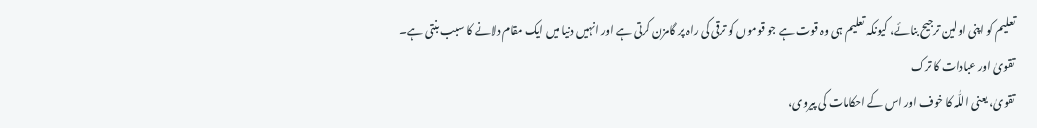تعلیم کو اپنی اولین ترجیح بنائے، کیونکہ تعلیم ہی وہ قوت ہے جو قوموں کو ترقی کی راہ پر گامزن کرتی ہے اور انہیں دنیا میں ایک مقام دلانے کا سبب بنتی ہے۔
تقویٰ اور عبادات کا ترک
تقویٰ، یعنی اللّٰہ کا خوف اور اس کے احکامات کی پیروی،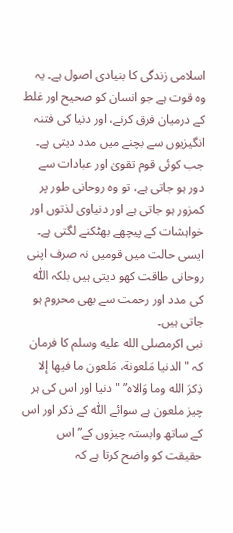اسلامی زندگی کا بنیادی اصول ہے۔ یہ وہ قوت ہے جو انسان کو صحیح اور غلط کے درمیان فرق کرنے، اور دنیا کی فتنہ انگیزیوں سے بچنے میں مدد دیتی ہے۔ جب کوئی قوم تقویٰ اور عبادات سے دور ہو جاتی ہے، تو وہ روحانی طور پر کمزور ہو جاتی ہے اور دنیاوی لذتوں اور خواہشات کے پیچھے بھٹکنے لگتی ہے۔ ایسی حالت میں قومیں نہ صرف اپنی روحانی طاقت کھو دیتی ہیں بلکہ اللّٰہ کی مدد اور رحمت سے بھی محروم ہو جاتی ہیں۔
نبی اکرمصلى الله عليه وسلم کا فرمان کہ "الدنیا مَلعونة، مَلعون ما فيها إلا ذِكرَ الله وما وَالاه” "دنیا اور اس کی ہر چیز ملعون ہے سوائے اللّٰہ کے ذکر اور اس کے ساتھ وابستہ چیزوں کے” اس حقیقت کو واضح کرتا ہے کہ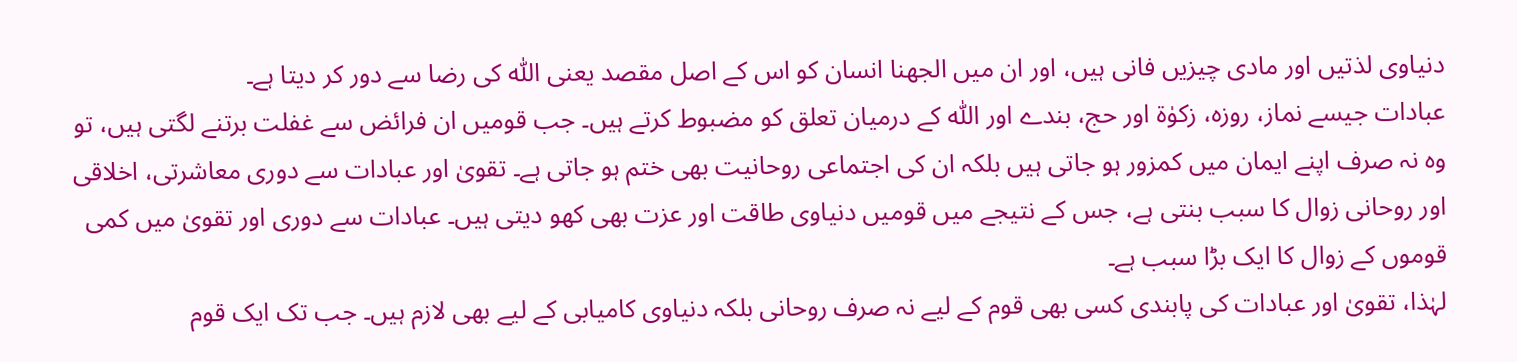دنیاوی لذتیں اور مادی چیزیں فانی ہیں، اور ان میں الجھنا انسان کو اس کے اصل مقصد یعنی اللّٰہ کی رضا سے دور کر دیتا ہے۔
عبادات جیسے نماز، روزہ، زکوٰۃ اور حج، بندے اور اللّٰہ کے درمیان تعلق کو مضبوط کرتے ہیں۔ جب قومیں ان فرائض سے غفلت برتنے لگتی ہیں، تو وہ نہ صرف اپنے ایمان میں کمزور ہو جاتی ہیں بلکہ ان کی اجتماعی روحانیت بھی ختم ہو جاتی ہے۔ تقویٰ اور عبادات سے دوری معاشرتی، اخلاقی اور روحانی زوال کا سبب بنتی ہے، جس کے نتیجے میں قومیں دنیاوی طاقت اور عزت بھی کھو دیتی ہیں۔ عبادات سے دوری اور تقویٰ میں کمی قوموں کے زوال کا ایک بڑا سبب ہے۔
لہٰذا، تقویٰ اور عبادات کی پابندی کسی بھی قوم کے لیے نہ صرف روحانی بلکہ دنیاوی کامیابی کے لیے بھی لازم ہیں۔ جب تک ایک قوم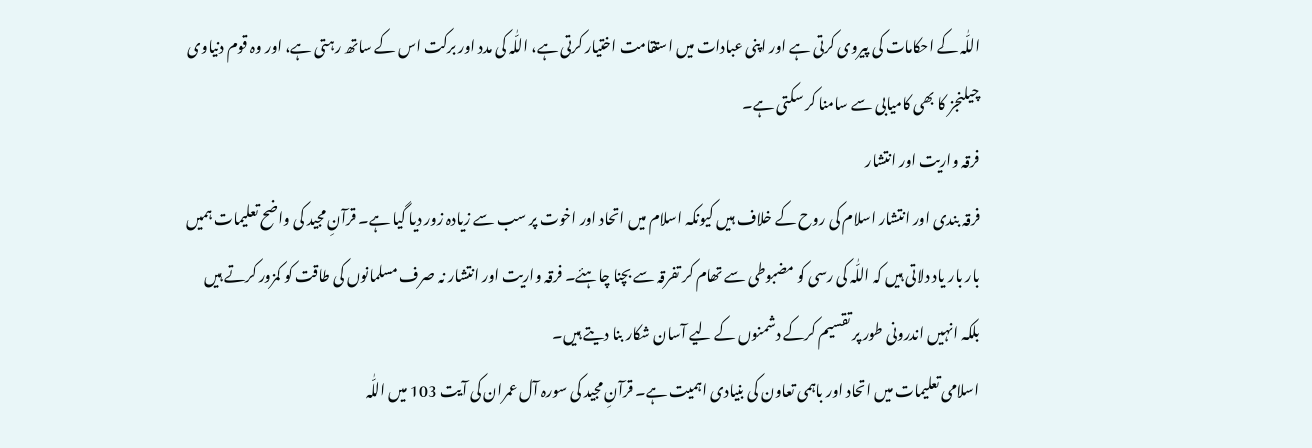اللّٰہ کے احکامات کی پیروی کرتی ہے اور اپنی عبادات میں استقامت اختیار کرتی ہے، اللّٰہ کی مدد اور برکت اس کے ساتھ رہتی ہے، اور وہ قوم دنیاوی چیلنجز کا بھی کامیابی سے سامنا کر سکتی ہے۔
فرقہ واریت اور انتشار
فرقہ بندی اور انتشار اسلام کی روح کے خلاف ہیں کیونکہ اسلام میں اتحاد اور اخوت پر سب سے زیادہ زور دیا گیا ہے۔ قرآنِ مجید کی واضح تعلیمات ہمیں بار بار یاد دلاتی ہیں کہ اللّٰہ کی رسی کو مضبوطی سے تھام کر تفرقہ سے بچنا چاہئے۔ فرقہ واریت اور انتشار نہ صرف مسلمانوں کی طاقت کو کمزور کرتے ہیں بلکہ انہیں اندرونی طور پر تقسیم کرکے دشمنوں کے لیے آسان شکار بنا دیتے ہیں۔
اسلامی تعلیمات میں اتحاد اور باہمی تعاون کی بنیادی اہمیت ہے۔ قرآنِ مجید کی سورہ آل عمران کی آیت 103 میں اللّٰہ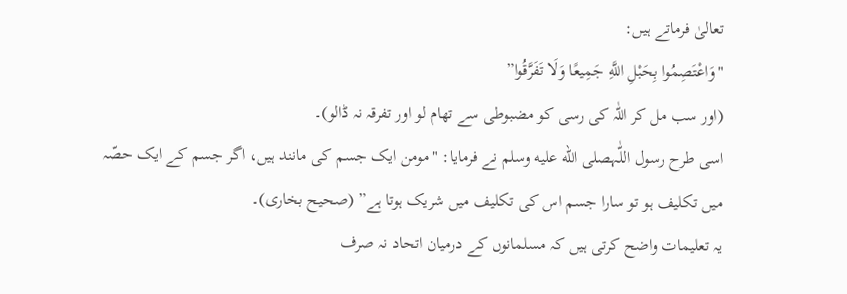تعالیٰ فرماتے ہیں:
"وَاعْتَصِمُوا بِحَبْلِ اللَّهِ جَمِيعًا وَلَا تَفَرَّقُوا”
(اور سب مل کر اللّٰہ کی رسی کو مضبوطی سے تھام لو اور تفرقہ نہ ڈالو)۔
اسی طرح رسول اللّٰہصلى الله عليه وسلم نے فرمایا: "مومن ایک جسم کی مانند ہیں، اگر جسم کے ایک حصّہ میں تکلیف ہو تو سارا جسم اس کی تکلیف میں شریک ہوتا ہے” (صحیح بخاری)۔
یہ تعلیمات واضح کرتی ہیں کہ مسلمانوں کے درمیان اتحاد نہ صرف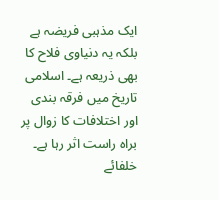ایک مذہبی فریضہ ہے بلکہ یہ دنیاوی فلاح کا بھی ذریعہ ہے۔ اسلامی تاریخ میں فرقہ بندی اور اختلافات کا زوال پر براہ راست اثر رہا ہے۔ خلفائے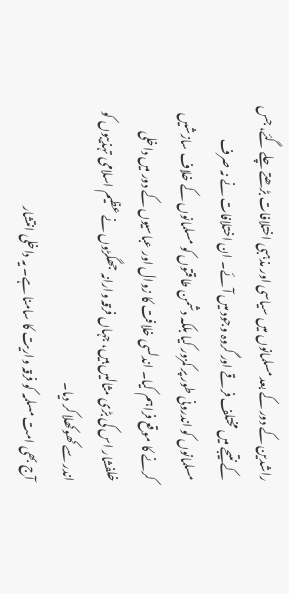راشدین کے دور کے بعد مسلمانوں میں سیاسی اور مذہبی اختلافات بڑھتے چلے گئے، جس کے نتیجے میں مختلف فرقے اور گروہ وجود میں آئے۔ ان اختلافات نے نہ صرف مسلمانوں کو اندرونی طور پر کمزور کیا بلکہ دشمن طاقتوں کو مسلمانوں کے خلاف سازشیں کرنے کا موقع فراہم کیا۔ اندلسی خلافت کا زوال اور عباسیوں کے دور میں داخلی خلفشار اس کی بڑی مثالیں ہیں، جہاں فرقہ وارانہ جھگڑوں نے عظیم اسلامی تہذیبوں کو اندر سے کھوکھلا کر دیا۔
آج بھی امت مسلمہ کو فرقہ واریت کا سامنا ہے۔ یہ داخلی انتشار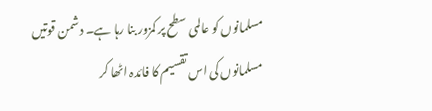مسلمانوں کو عالمی سطح پر کمزور بنا رہا ہے۔ دشمن قوتیں مسلمانوں کی اس تقسیم کا فائدہ اٹھا کر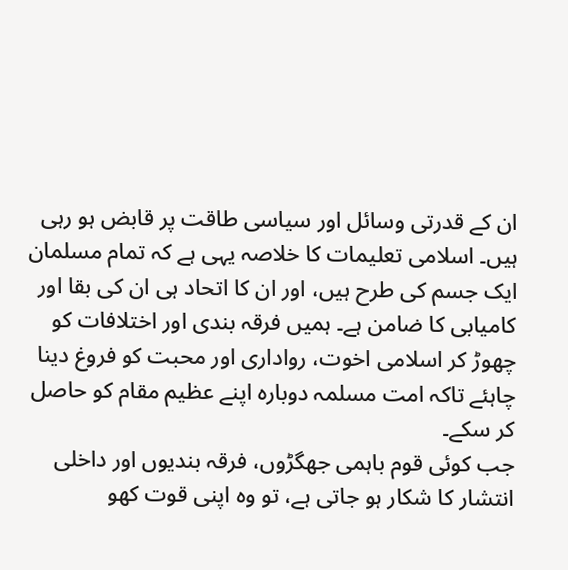ان کے قدرتی وسائل اور سیاسی طاقت پر قابض ہو رہی ہیں۔ اسلامی تعلیمات کا خلاصہ یہی ہے کہ تمام مسلمان ایک جسم کی طرح ہیں، اور ان کا اتحاد ہی ان کی بقا اور کامیابی کا ضامن ہے۔ ہمیں فرقہ بندی اور اختلافات کو چھوڑ کر اسلامی اخوت، رواداری اور محبت کو فروغ دینا چاہئے تاکہ امت مسلمہ دوبارہ اپنے عظیم مقام کو حاصل کر سکے۔
جب کوئی قوم باہمی جھگڑوں، فرقہ بندیوں اور داخلی انتشار کا شکار ہو جاتی ہے، تو وہ اپنی قوت کھو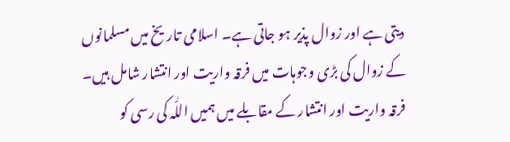دیتی ہے اور زوال پذیر ہو جاتی ہے۔ اسلامی تاریخ میں مسلمانوں کے زوال کی بڑی وجوہات میں فرقہ واریت اور انتشار شامل ہیں۔ فرقہ واریت اور انتشار کے مقابلے میں ہمیں اللّٰہ کی رسی کو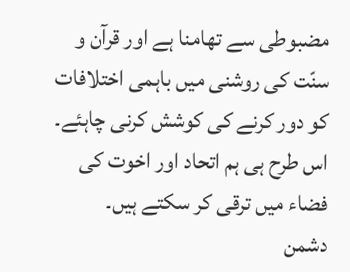مضبوطی سے تھامنا ہے اور قرآن و سنّت کی روشنی میں باہمی اختلافات کو دور کرنے کی کوشش کرنی چاہئے۔ اس طرح ہی ہم اتحاد اور اخوت کی فضاء میں ترقی کر سکتے ہیں۔
دشمن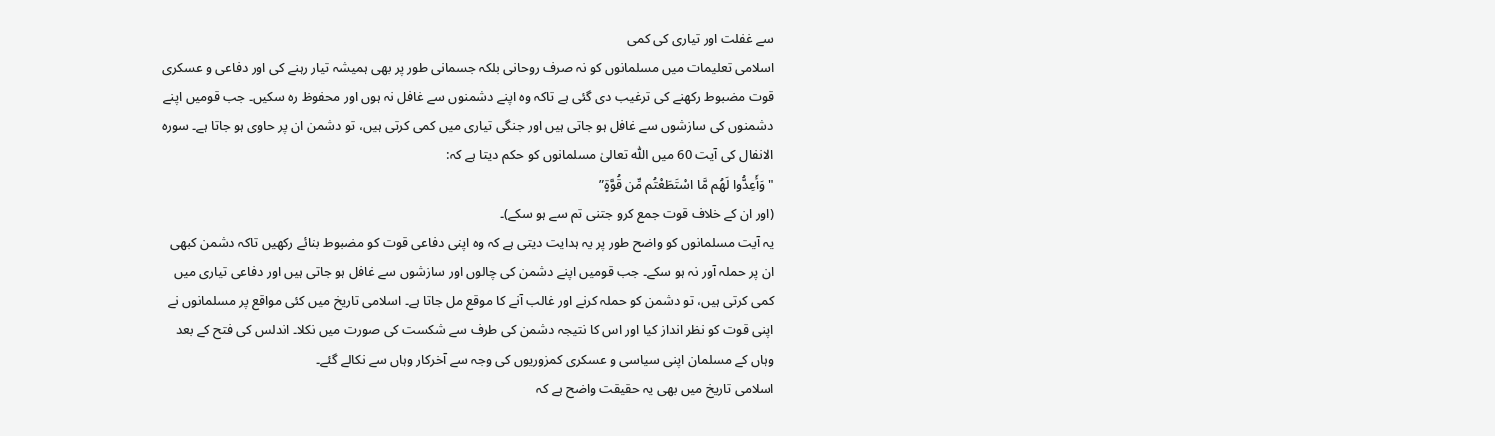سے غفلت اور تیاری کی کمی
اسلامی تعلیمات میں مسلمانوں کو نہ صرف روحانی بلکہ جسمانی طور پر بھی ہمیشہ تیار رہنے کی اور دفاعی و عسکری قوت مضبوط رکھنے کی ترغیب دی گئی ہے تاکہ وہ اپنے دشمنوں سے غافل نہ ہوں اور محفوظ رہ سکیں۔ جب قومیں اپنے دشمنوں کی سازشوں سے غافل ہو جاتی ہیں اور جنگی تیاری میں کمی کرتی ہیں، تو دشمن ان پر حاوی ہو جاتا ہے۔ سورہ الانفال کی آیت 60 میں اللّٰہ تعالیٰ مسلمانوں کو حکم دیتا ہے کہ:
"وَأَعِدُّوا لَهُم مَّا اسْتَطَعْتُم مِّن قُوَّةٍ”
(اور ان کے خلاف قوت جمع کرو جتنی تم سے ہو سکے)۔
یہ آیت مسلمانوں کو واضح طور پر یہ ہدایت دیتی ہے کہ وہ اپنی دفاعی قوت کو مضبوط بنائے رکھیں تاکہ دشمن کبھی ان پر حملہ آور نہ ہو سکے۔ جب قومیں اپنے دشمن کی چالوں اور سازشوں سے غافل ہو جاتی ہیں اور دفاعی تیاری میں کمی کرتی ہیں، تو دشمن کو حملہ کرنے اور غالب آنے کا موقع مل جاتا ہے۔ اسلامی تاریخ میں کئی مواقع پر مسلمانوں نے اپنی قوت کو نظر انداز کیا اور اس کا نتیجہ دشمن کی طرف سے شکست کی صورت میں نکلا۔ اندلس کی فتح کے بعد وہاں کے مسلمان اپنی سیاسی و عسکری کمزوریوں کی وجہ سے آخرکار وہاں سے نکالے گئے۔
اسلامی تاریخ میں بھی یہ حقیقت واضح ہے کہ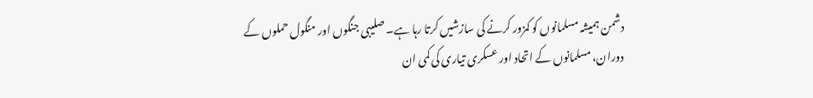دشمن ہمیشہ مسلمانوں کو کمزور کرنے کی سازشیں کرتا رہا ہے۔ صلیبی جنگوں اور منگول حملوں کے دوران، مسلمانوں کے اتحاد اور عسکری تیاری کی کمی ان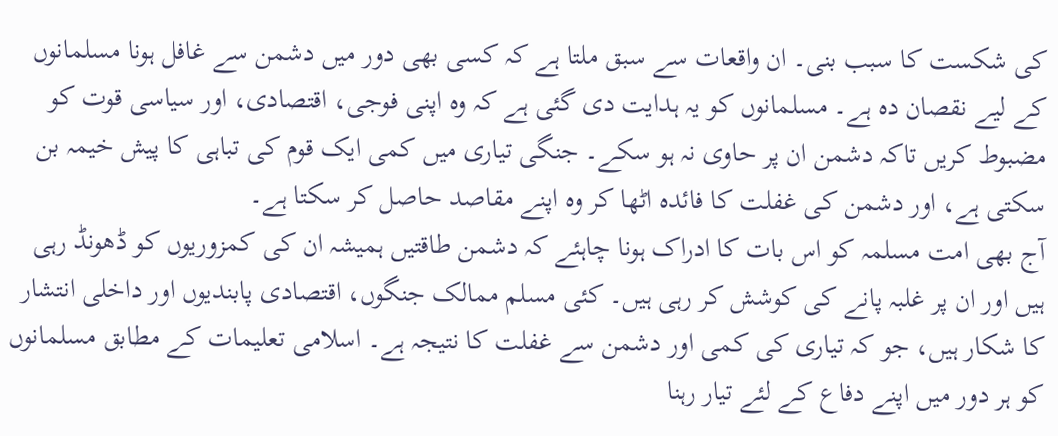کی شکست کا سبب بنی۔ ان واقعات سے سبق ملتا ہے کہ کسی بھی دور میں دشمن سے غافل ہونا مسلمانوں کے لیے نقصان دہ ہے۔ مسلمانوں کو یہ ہدایت دی گئی ہے کہ وہ اپنی فوجی، اقتصادی، اور سیاسی قوت کو مضبوط کریں تاکہ دشمن ان پر حاوی نہ ہو سکے۔ جنگی تیاری میں کمی ایک قوم کی تباہی کا پیش خیمہ بن سکتی ہے، اور دشمن کی غفلت کا فائدہ اٹھا کر وہ اپنے مقاصد حاصل کر سکتا ہے۔
آج بھی امت مسلمہ کو اس بات کا ادراک ہونا چاہئے کہ دشمن طاقتیں ہمیشہ ان کی کمزوریوں کو ڈھونڈ رہی ہیں اور ان پر غلبہ پانے کی کوشش کر رہی ہیں۔ کئی مسلم ممالک جنگوں، اقتصادی پابندیوں اور داخلی انتشار کا شکار ہیں، جو کہ تیاری کی کمی اور دشمن سے غفلت کا نتیجہ ہے۔ اسلامی تعلیمات کے مطابق مسلمانوں کو ہر دور میں اپنے دفاع کے لئے تیار رہنا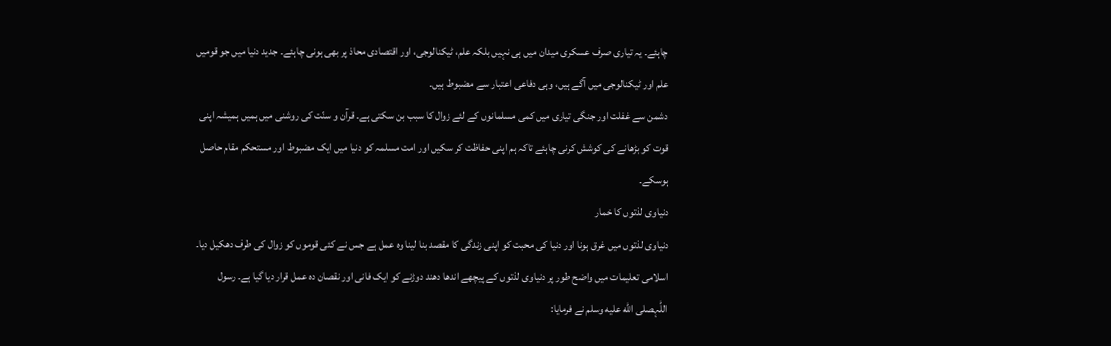چاہئے۔ یہ تیاری صرف عسکری میدان میں ہی نہیں بلکہ علم، ٹیکنالوجی، اور اقتصادی محاذ پر بھی ہونی چاہئے۔ جدید دنیا میں جو قومیں علم اور ٹیکنالوجی میں آگے ہیں، وہی دفاعی اعتبار سے مضبوط ہیں۔
دشمن سے غفلت اور جنگی تیاری میں کمی مسلمانوں کے لئے زوال کا سبب بن سکتی ہے۔ قرآن و سنّت کی روشنی میں ہمیں ہمیشہ اپنی قوت کو بڑھانے کی کوشش کرنی چاہئے تاکہ ہم اپنی حفاظت کر سکیں اور امت مسلمہ کو دنیا میں ایک مضبوط اور مستحکم مقام حاصل ہوسکے۔
دنیاوی لذتوں کا خمار
دنیاوی لذتوں میں غرق ہونا اور دنیا کی محبت کو اپنی زندگی کا مقصد بنا لینا وہ عمل ہے جس نے کئی قوموں کو زوال کی طرف دھکیل دیا۔ اسلامی تعلیمات میں واضح طور پر دنیاوی لذتوں کے پیچھے اندھا دھند دوڑنے کو ایک فانی اور نقصان دہ عمل قرار دیا گیا ہے۔ رسول اللّٰہصلى الله عليه وسلم نے فرمایا: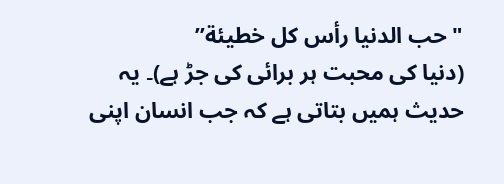"حب الدنیا رأس کل خطیئة”
(دنیا کی محبت ہر برائی کی جڑ ہے)۔ یہ حدیث ہمیں بتاتی ہے کہ جب انسان اپنی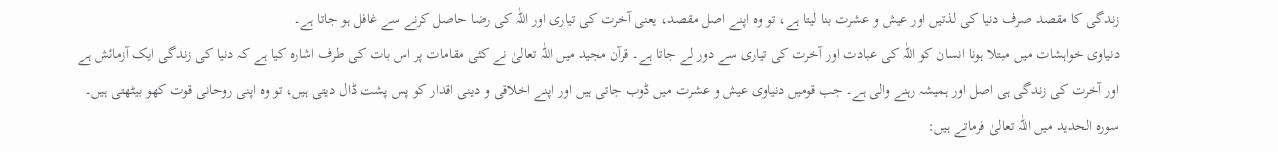زندگی کا مقصد صرف دنیا کی لذتیں اور عیش و عشرت بنا لیتا ہے، تو وہ اپنے اصل مقصد، یعنی آخرت کی تیاری اور اللّٰہ کی رضا حاصل کرنے سے غافل ہو جاتا ہے۔
دنیاوی خواہشات میں مبتلا ہونا انسان کو اللّٰہ کی عبادت اور آخرت کی تیاری سے دور لے جاتا ہے۔ قرآن مجید میں اللّٰہ تعالیٰ نے کئی مقامات پر اس بات کی طرف اشارہ کیا ہے کہ دنیا کی زندگی ایک آزمائش ہے اور آخرت کی زندگی ہی اصل اور ہمیشہ رہنے والی ہے۔ جب قومیں دنیاوی عیش و عشرت میں ڈوب جاتی ہیں اور اپنے اخلاقی و دینی اقدار کو پس پشت ڈال دیتی ہیں، تو وہ اپنی روحانی قوت کھو بیٹھتی ہیں۔ سورہ الحدید میں اللّٰہ تعالیٰ فرماتے ہیں: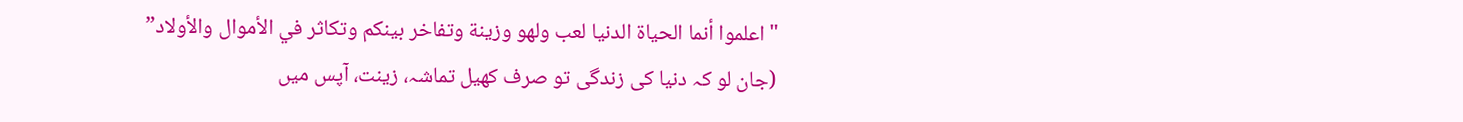"اعلموا أنما الحياة الدنيا لعب ولهو وزينة وتفاخر بينكم وتكاثر في الأموال والأولاد”
(جان لو کہ دنیا کی زندگی تو صرف کھیل تماشہ، زینت، آپس میں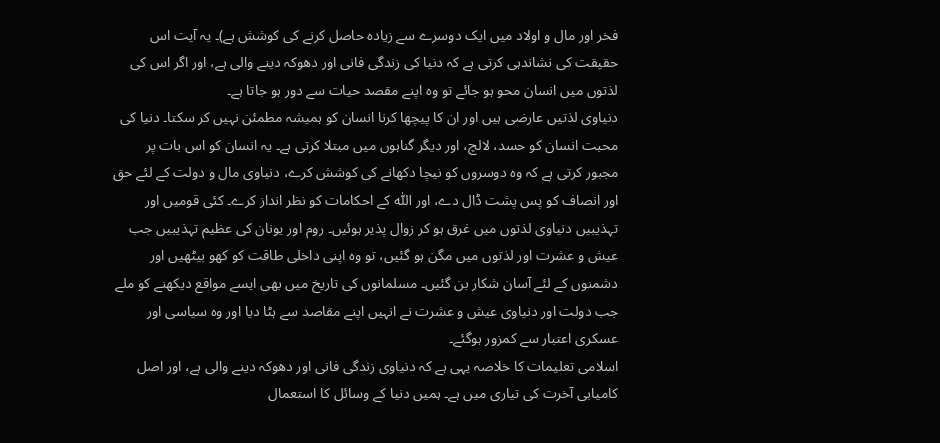فخر اور مال و اولاد میں ایک دوسرے سے زیادہ حاصل کرنے کی کوشش ہے)۔ یہ آیت اس حقیقت کی نشاندہی کرتی ہے کہ دنیا کی زندگی فانی اور دھوکہ دینے والی ہے، اور اگر اس کی لذتوں میں انسان محو ہو جائے تو وہ اپنے مقصد حیات سے دور ہو جاتا ہے۔
دنیاوی لذتیں عارضی ہیں اور ان کا پیچھا کرنا انسان کو ہمیشہ مطمئن نہیں کر سکتا۔ دنیا کی محبت انسان کو حسد، لالچ، اور دیگر گناہوں میں مبتلا کرتی ہے۔ یہ انسان کو اس بات پر مجبور کرتی ہے کہ وہ دوسروں کو نیچا دکھانے کی کوشش کرے، دنیاوی مال و دولت کے لئے حق اور انصاف کو پس پشت ڈال دے، اور اللّٰہ کے احکامات کو نظر انداز کرے۔ کئی قومیں اور تہذیبیں دنیاوی لذتوں میں غرق ہو کر زوال پذیر ہوئیں۔ روم اور یونان کی عظیم تہذیبیں جب عیش و عشرت اور لذتوں میں مگن ہو گئیں، تو وہ اپنی داخلی طاقت کو کھو بیٹھیں اور دشمنوں کے لئے آسان شکار بن گئیں۔ مسلمانوں کی تاریخ میں بھی ایسے مواقع دیکھنے کو ملے جب دولت اور دنیاوی عیش و عشرت نے انہیں اپنے مقاصد سے ہٹا دیا اور وہ سیاسی اور عسکری اعتبار سے کمزور ہوگئے۔
اسلامی تعلیمات کا خلاصہ یہی ہے کہ دنیاوی زندگی فانی اور دھوکہ دینے والی ہے، اور اصل کامیابی آخرت کی تیاری میں ہے۔ ہمیں دنیا کے وسائل کا استعمال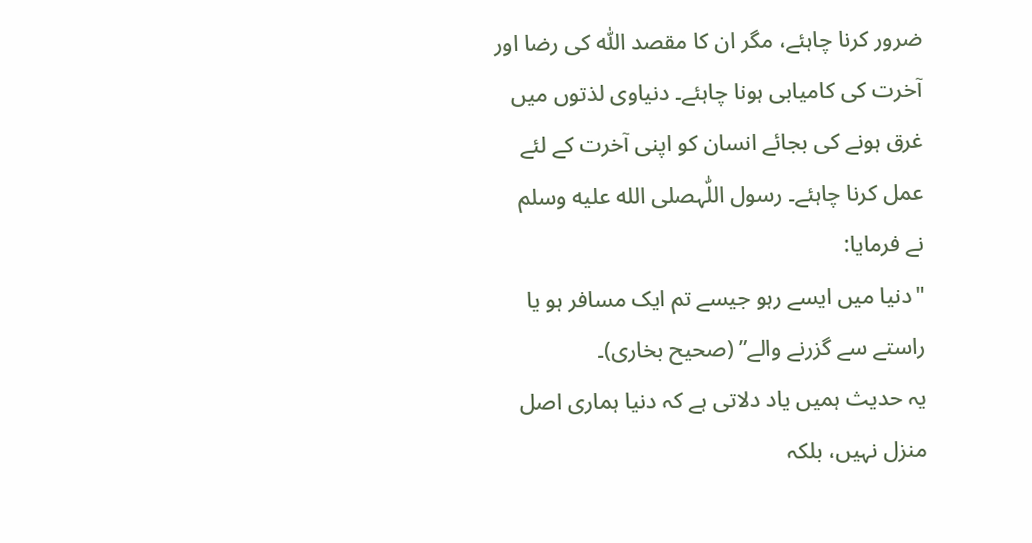ضرور کرنا چاہئے، مگر ان کا مقصد اللّٰہ کی رضا اور آخرت کی کامیابی ہونا چاہئے۔ دنیاوی لذتوں میں غرق ہونے کی بجائے انسان کو اپنی آخرت کے لئے عمل کرنا چاہئے۔ رسول اللّٰہصلى الله عليه وسلم نے فرمایا:
"دنیا میں ایسے رہو جیسے تم ایک مسافر ہو یا راستے سے گزرنے والے” (صحیح بخاری)۔
یہ حدیث ہمیں یاد دلاتی ہے کہ دنیا ہماری اصل منزل نہیں، بلکہ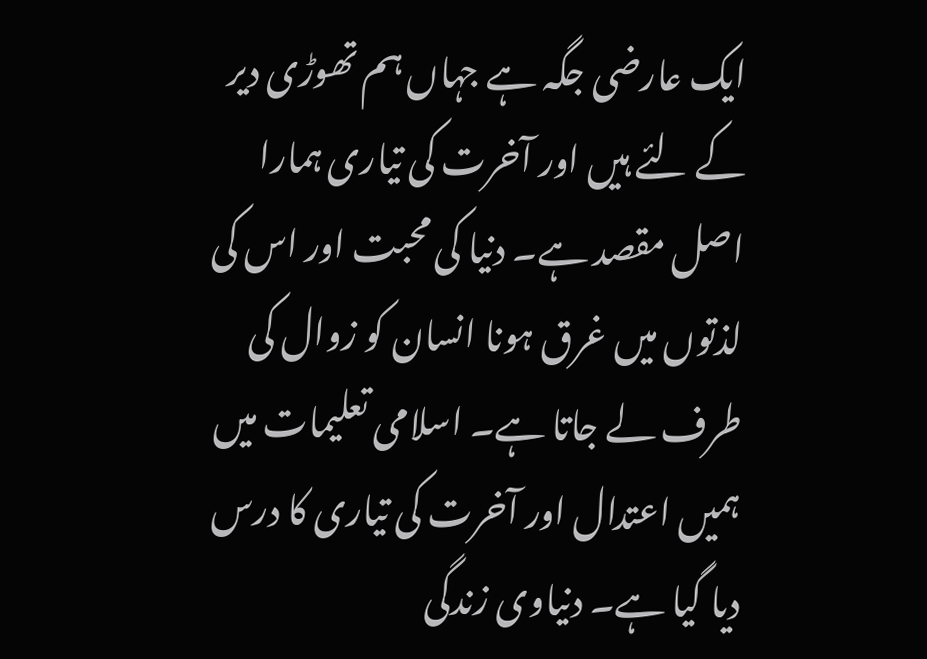ایک عارضی جگہ ہے جہاں ہم تھوڑی دیر کے لئے ہیں اور آخرت کی تیاری ہمارا اصل مقصد ہے۔ دنیا کی محبت اور اس کی لذتوں میں غرق ہونا انسان کو زوال کی طرف لے جاتا ہے۔ اسلامی تعلیمات میں ہمیں اعتدال اور آخرت کی تیاری کا درس دیا گیا ہے۔ دنیاوی زندگی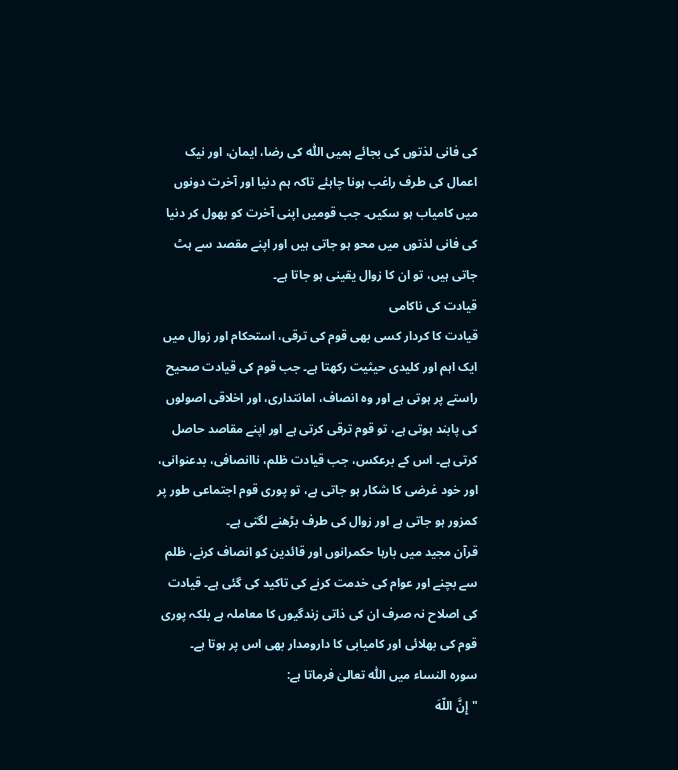کی فانی لذتوں کی بجائے ہمیں اللّٰہ کی رضا، ایمان، اور نیک اعمال کی طرف راغب ہونا چاہئے تاکہ ہم دنیا اور آخرت دونوں میں کامیاب ہو سکیں۔ جب قومیں اپنی آخرت کو بھول کر دنیا کی فانی لذتوں میں محو ہو جاتی ہیں اور اپنے مقصد سے ہٹ جاتی ہیں، تو ان کا زوال یقینی ہو جاتا ہے۔
قیادت کی ناکامی
قیادت کا کردار کسی بھی قوم کی ترقی، استحکام اور زوال میں ایک اہم اور کلیدی حیثیت رکھتا ہے۔ جب قوم کی قیادت صحیح راستے پر ہوتی ہے اور وہ انصاف، امانتداری، اور اخلاقی اصولوں کی پابند ہوتی ہے، تو قوم ترقی کرتی ہے اور اپنے مقاصد حاصل کرتی ہے۔ اس کے برعکس، جب قیادت ظلم، ناانصافی، بدعنوانی، اور خود غرضی کا شکار ہو جاتی ہے، تو پوری قوم اجتماعی طور پر کمزور ہو جاتی ہے اور زوال کی طرف بڑھنے لگتی ہے۔
قرآن مجید میں بارہا حکمرانوں اور قائدین کو انصاف کرنے، ظلم سے بچنے اور عوام کی خدمت کرنے کی تاکید کی گئی ہے۔ قیادت کی اصلاح نہ صرف ان کی ذاتی زندگیوں کا معاملہ ہے بلکہ پوری قوم کی بھلائی اور کامیابی کا دارومدار بھی اس پر ہوتا ہے۔
سورہ النساء میں اللّٰہ تعالیٰ فرماتا ہے:
"إِنَّ اللّهَ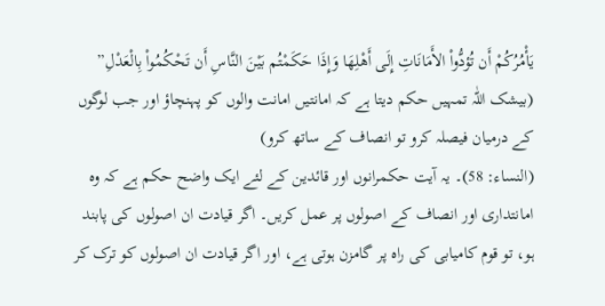يَأْمُرُكُمْ أَن تُؤدُّواْ الأَمَانَاتِ إِلَى أَهْلِهَا وَإِذَا حَكَمْتُم بَيْنَ النَّاسِ أَن تَحْكُمُواْ بِالْعَدْلِ”
(بیشک اللّٰہ تمہیں حکم دیتا ہے کہ امانتیں امانت والوں کو پہنچاؤ اور جب لوگوں کے درمیان فیصلہ کرو تو انصاف کے ساتھ کرو)
(النساء: 58)۔ یہ آیت حکمرانوں اور قائدین کے لئے ایک واضح حکم ہے کہ وہ امانتداری اور انصاف کے اصولوں پر عمل کریں۔ اگر قیادت ان اصولوں کی پابند ہو، تو قوم کامیابی کی راہ پر گامزن ہوتی ہے، اور اگر قیادت ان اصولوں کو ترک کر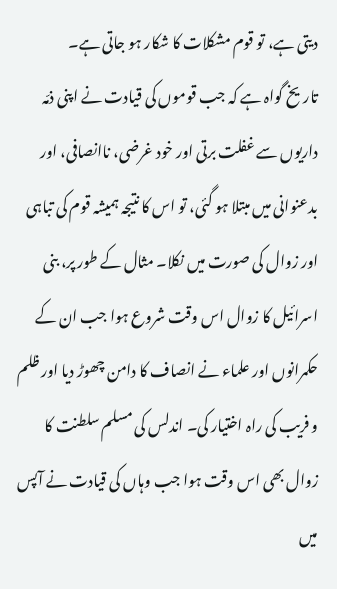دیتی ہے، تو قوم مشکلات کا شکار ہو جاتی ہے۔
تاریخ گواہ ہے کہ جب قوموں کی قیادت نے اپنی ذمّہ داریوں سے غفلت برتی اور خود غرضی، ناانصافی، اور بدعنوانی میں مبتلا ہو گئی، تو اس کا نتیجہ ہمیشہ قوم کی تباہی اور زوال کی صورت میں نکلا۔ مثال کے طور پر، بنی اسرائیل کا زوال اس وقت شروع ہوا جب ان کے حکمرانوں اور علماء نے انصاف کا دامن چھوڑ دیا اور ظلم و فریب کی راہ اختیار کی۔ اندلس کی مسلم سلطنت کا زوال بھی اس وقت ہوا جب وہاں کی قیادت نے آپس میں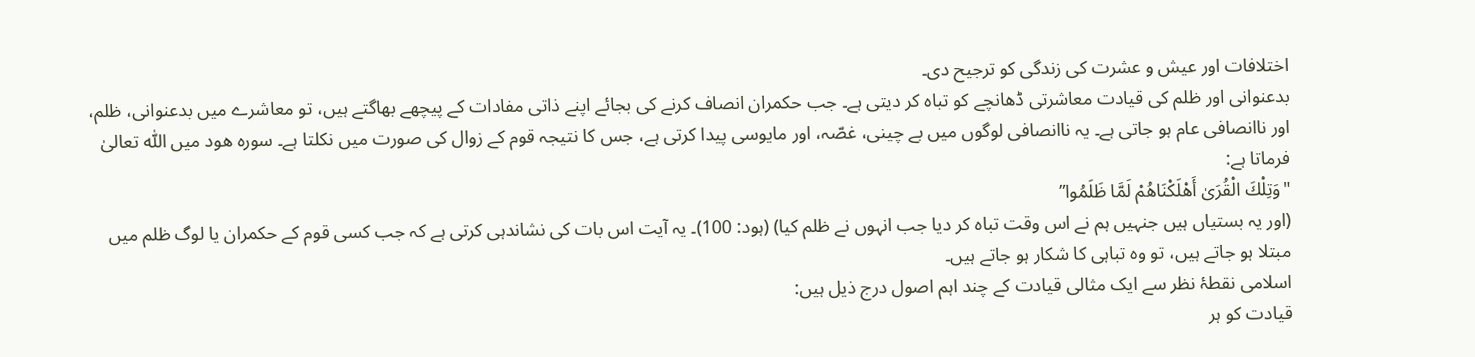اختلافات اور عیش و عشرت کی زندگی کو ترجیح دی۔
بدعنوانی اور ظلم کی قیادت معاشرتی ڈھانچے کو تباہ کر دیتی ہے۔ جب حکمران انصاف کرنے کی بجائے اپنے ذاتی مفادات کے پیچھے بھاگتے ہیں، تو معاشرے میں بدعنوانی، ظلم، اور ناانصافی عام ہو جاتی ہے۔ یہ ناانصافی لوگوں میں بے چینی، غصّہ، اور مایوسی پیدا کرتی ہے، جس کا نتیجہ قوم کے زوال کی صورت میں نکلتا ہے۔ سورہ ھود میں اللّٰہ تعالیٰ فرماتا ہے:
"وَتِلْكَ الْقُرَىٰ أَهْلَكْنَاهُمْ لَمَّا ظَلَمُوا”
(اور یہ بستیاں ہیں جنہیں ہم نے اس وقت تباہ کر دیا جب انہوں نے ظلم کیا) (ہود: 100)۔ یہ آیت اس بات کی نشاندہی کرتی ہے کہ جب کسی قوم کے حکمران یا لوگ ظلم میں مبتلا ہو جاتے ہیں، تو وہ تباہی کا شکار ہو جاتے ہیں۔
اسلامی نقطۂ نظر سے ایک مثالی قیادت کے چند اہم اصول درج ذیل ہیں:
قیادت کو ہر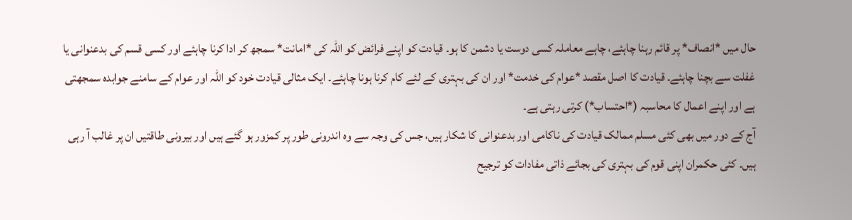حال میں *انصاف* پر قائم رہنا چاہئے، چاہے معاملہ کسی دوست یا دشمن کا ہو۔ قیادت کو اپنے فرائض کو اللّٰہ کی *امانت* سمجھ کر ادا کرنا چاہئے اور کسی قسم کی بدعنوانی یا غفلت سے بچنا چاہئے۔ قیادت کا اصل مقصد *عوام کی خدمت* اور ان کی بہتری کے لئے کام کرنا ہونا چاہئے۔ ایک مثالی قیادت خود کو اللّٰہ اور عوام کے سامنے جوابدہ سمجھتی ہے اور اپنے اعمال کا محاسبہ (*احتساب*) کرتی رہتی ہے۔
آج کے دور میں بھی کئی مسلم ممالک قیادت کی ناکامی اور بدعنوانی کا شکار ہیں، جس کی وجہ سے وہ اندرونی طور پر کمزور ہو گئے ہیں اور بیرونی طاقتیں ان پر غالب آ رہی ہیں۔ کئی حکمران اپنی قوم کی بہتری کی بجائے ذاتی مفادات کو ترجیح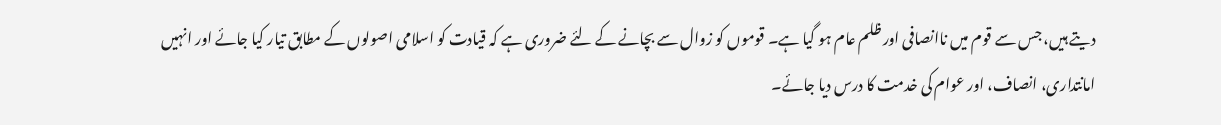دیتے ہیں، جس سے قوم میں ناانصافی اور ظلم عام ہو گیا ہے۔ قوموں کو زوال سے بچانے کے لئے ضروری ہے کہ قیادت کو اسلامی اصولوں کے مطابق تیار کیا جائے اور انہیں امانتداری، انصاف، اور عوام کی خدمت کا درس دیا جائے۔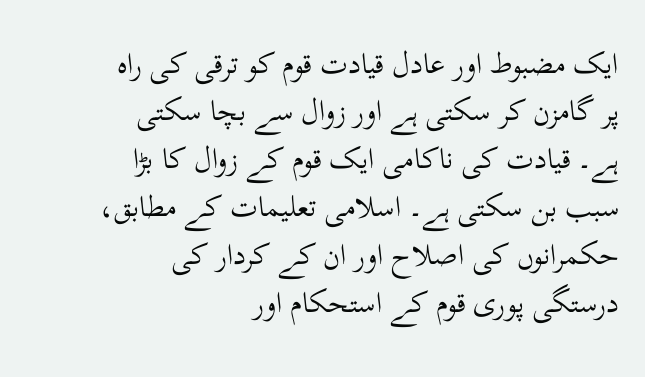ایک مضبوط اور عادل قیادت قوم کو ترقی کی راہ پر گامزن کر سکتی ہے اور زوال سے بچا سکتی ہے۔ قیادت کی ناکامی ایک قوم کے زوال کا بڑا سبب بن سکتی ہے۔ اسلامی تعلیمات کے مطابق، حکمرانوں کی اصلاح اور ان کے کردار کی درستگی پوری قوم کے استحکام اور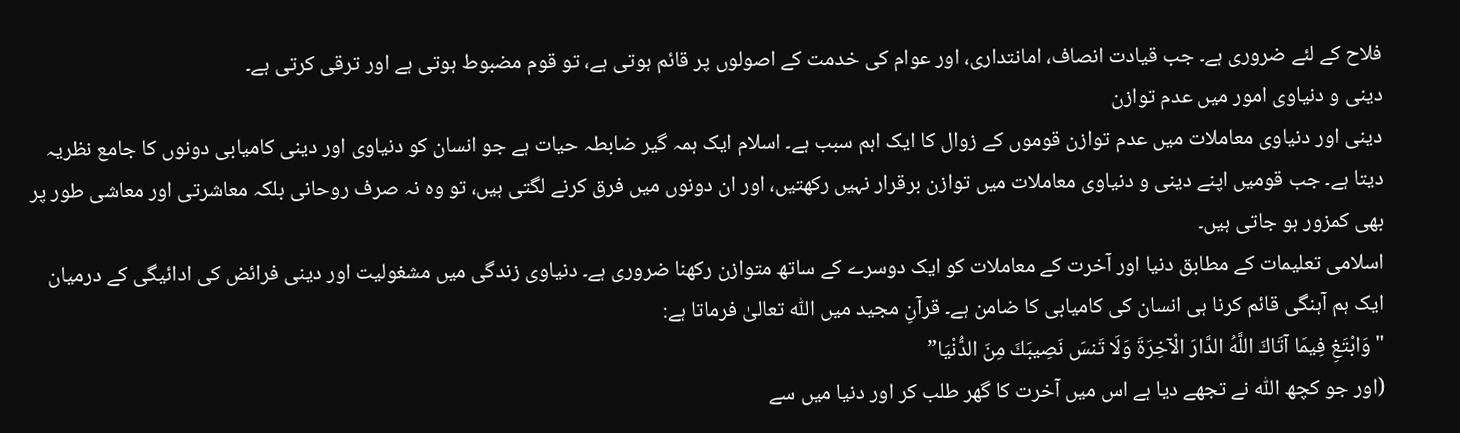فلاح کے لئے ضروری ہے۔ جب قیادت انصاف، امانتداری، اور عوام کی خدمت کے اصولوں پر قائم ہوتی ہے، تو قوم مضبوط ہوتی ہے اور ترقی کرتی ہے۔
دینی و دنیاوی امور میں عدم توازن
دینی اور دنیاوی معاملات میں عدم توازن قوموں کے زوال کا ایک اہم سبب ہے۔ اسلام ایک ہمہ گیر ضابطہ حیات ہے جو انسان کو دنیاوی اور دینی کامیابی دونوں کا جامع نظریہ دیتا ہے۔ جب قومیں اپنے دینی و دنیاوی معاملات میں توازن برقرار نہیں رکھتیں، اور ان دونوں میں فرق کرنے لگتی ہیں، تو وہ نہ صرف روحانی بلکہ معاشرتی اور معاشی طور پر بھی کمزور ہو جاتی ہیں۔
اسلامی تعلیمات کے مطابق دنیا اور آخرت کے معاملات کو ایک دوسرے کے ساتھ متوازن رکھنا ضروری ہے۔ دنیاوی زندگی میں مشغولیت اور دینی فرائض کی ادائیگی کے درمیان ایک ہم آہنگی قائم کرنا ہی انسان کی کامیابی کا ضامن ہے۔ قرآنِ مجید میں اللّٰہ تعالیٰ فرماتا ہے:
"وَابْتَغِ فِيمَا آتَاكَ اللَّهُ الدَّارَ الْآخِرَةَ وَلَا تَنسَ نَصِيبَكَ مِنَ الدُّنْيَا”
(اور جو کچھ اللّٰہ نے تجھے دیا ہے اس میں آخرت کا گھر طلب کر اور دنیا میں سے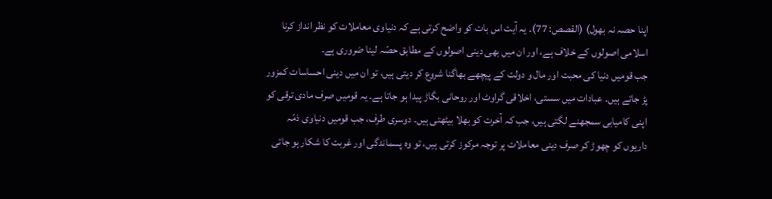اپنا حصہ نہ بھول) (القصص: 77)۔ یہ آیت اس بات کو واضح کرتی ہے کہ دنیاوی معاملات کو نظر انداز کرنا اسلامی اصولوں کے خلاف ہے، اور ان میں بھی دینی اصولوں کے مطابق حصّہ لینا ضروری ہے۔
جب قومیں دنیا کی محبت اور مال و دولت کے پیچھے بھاگنا شروع کر دیتی ہیں، تو ان میں دینی احساسات کمزور پڑ جاتے ہیں۔ عبادات میں سستی، اخلاقی گراوٹ اور روحانی بگاڑ پیدا ہو جاتا ہے۔ یہ قومیں صرف مادی ترقی کو اپنی کامیابی سمجھنے لگتی ہیں، جب کہ آخرت کو بھلا بیٹھتی ہیں۔ دوسری طرف، جب قومیں دنیاوی ذمّہ داریوں کو چھوڑ کر صرف دینی معاملات پر توجہ مرکوز کرتی ہیں، تو وہ پسماندگی اور غربت کا شکار ہو جاتی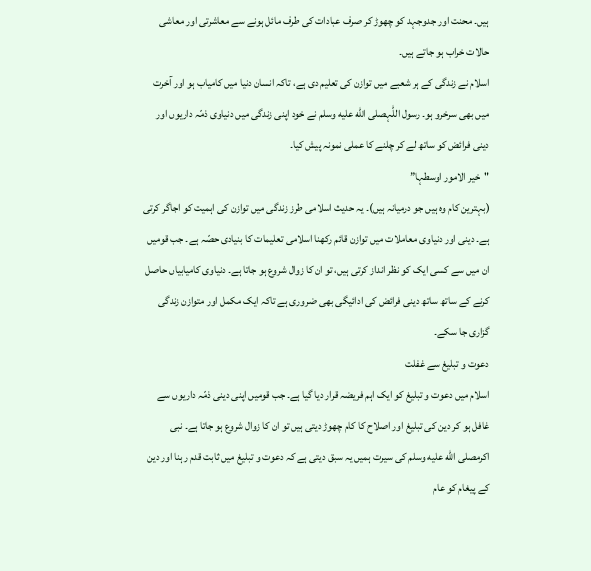ہیں۔ محنت اور جدوجہد کو چھوڑ کر صرف عبادات کی طرف مائل ہونے سے معاشرتی اور معاشی حالات خراب ہو جاتے ہیں۔
اسلام نے زندگی کے ہر شعبے میں توازن کی تعلیم دی ہے، تاکہ انسان دنیا میں کامیاب ہو اور آخرت میں بھی سرخرو ہو۔ رسول اللّٰہصلى الله عليه وسلم نے خود اپنی زندگی میں دنیاوی ذمّہ داریوں اور دینی فرائض کو ساتھ لے کر چلنے کا عملی نمونہ پیش کیا۔
"خیر الامور اوسطہا”
(بہترین کام وہ ہیں جو درمیانہ ہیں)۔ یہ حدیث اسلامی طرز زندگی میں توازن کی اہمیت کو اجاگر کرتی ہے۔ دینی اور دنیاوی معاملات میں توازن قائم رکھنا اسلامی تعلیمات کا بنیادی حصّہ ہے۔ جب قومیں ان میں سے کسی ایک کو نظر انداز کرتی ہیں، تو ان کا زوال شروع ہو جاتا ہے۔ دنیاوی کامیابیاں حاصل کرنے کے ساتھ ساتھ دینی فرائض کی ادائیگی بھی ضروری ہے تاکہ ایک مکمل اور متوازن زندگی گزاری جا سکے۔
دعوت و تبلیغ سے غفلت
اسلام میں دعوت و تبلیغ کو ایک اہم فریضہ قرار دیا گیا ہے۔ جب قومیں اپنی دینی ذمّہ داریوں سے غافل ہو کر دین کی تبلیغ اور اصلاح کا کام چھوڑ دیتی ہیں تو ان کا زوال شروع ہو جاتا ہے۔ نبی اکرمصلى الله عليه وسلم کی سیرت ہمیں یہ سبق دیتی ہے کہ دعوت و تبلیغ میں ثابت قدم رہنا اور دین کے پیغام کو عام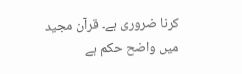کرنا ضروری ہے۔ قرآن مجید میں واضح حکم ہے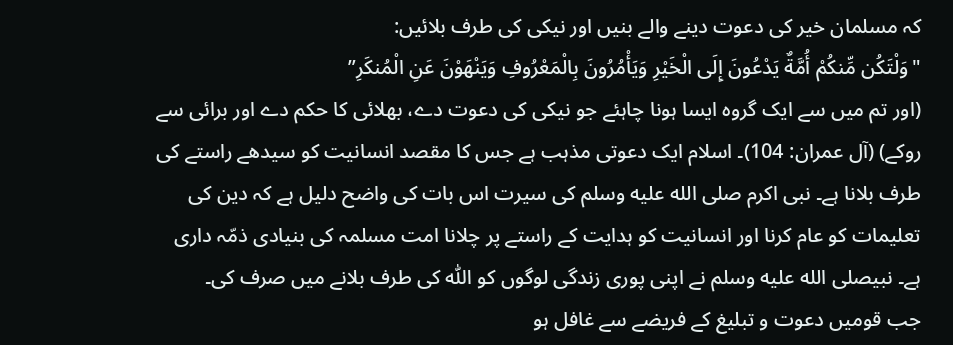کہ مسلمان خیر کی دعوت دینے والے بنیں اور نیکی کی طرف بلائیں:
"وَلْتَكُن مِّنكُمْ أُمَّةٌ يَدْعُونَ إِلَى الْخَيْرِ وَيَأْمُرُونَ بِالْمَعْرُوفِ وَيَنْهَوْنَ عَنِ الْمُنكَرِ”
(اور تم میں سے ایک گروہ ایسا ہونا چاہئے جو نیکی کی دعوت دے، بھلائی کا حکم دے اور برائی سے روکے) (آل عمران: 104)۔ اسلام ایک دعوتی مذہب ہے جس کا مقصد انسانیت کو سیدھے راستے کی طرف بلانا ہے۔ نبی اکرم صلى الله عليه وسلم کی سیرت اس بات کی واضح دلیل ہے کہ دین کی تعلیمات کو عام کرنا اور انسانیت کو ہدایت کے راستے پر چلانا امت مسلمہ کی بنیادی ذمّہ داری ہے۔ نبیصلى الله عليه وسلم نے اپنی پوری زندگی لوگوں کو اللّٰہ کی طرف بلانے میں صرف کی۔
جب قومیں دعوت و تبلیغ کے فریضے سے غافل ہو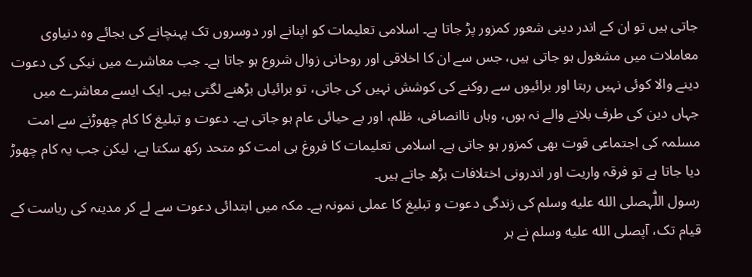جاتی ہیں تو ان کے اندر دینی شعور کمزور پڑ جاتا ہے۔ اسلامی تعلیمات کو اپنانے اور دوسروں تک پہنچانے کی بجائے وہ دنیاوی معاملات میں مشغول ہو جاتی ہیں، جس سے ان کا اخلاقی اور روحانی زوال شروع ہو جاتا ہے۔ جب معاشرے میں نیکی کی دعوت دینے والا کوئی نہیں رہتا اور برائیوں سے روکنے کی کوشش نہیں کی جاتی، تو برائیاں بڑھنے لگتی ہیں۔ ایک ایسے معاشرے میں جہاں دین کی طرف بلانے والے نہ ہوں، وہاں ناانصافی، ظلم، اور بے حیائی عام ہو جاتی ہے۔ دعوت و تبلیغ کا کام چھوڑنے سے امت مسلمہ کی اجتماعی قوت بھی کمزور ہو جاتی ہے۔ اسلامی تعلیمات کا فروغ ہی امت کو متحد رکھ سکتا ہے، لیکن جب یہ کام چھوڑ دیا جاتا ہے تو فرقہ واریت اور اندرونی اختلافات بڑھ جاتے ہیں۔
رسول اللّٰہصلى الله عليه وسلم کی زندگی دعوت و تبلیغ کا عملی نمونہ ہے۔ مکہ میں ابتدائی دعوت سے لے کر مدینہ کی ریاست کے قیام تک، آپصلى الله عليه وسلم نے ہر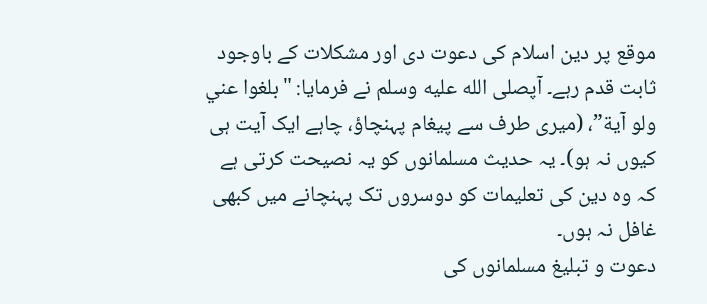موقع پر دین اسلام کی دعوت دی اور مشکلات کے باوجود ثابت قدم رہے۔ آپصلى الله عليه وسلم نے فرمایا: "بلغوا عني ولو آية”، (میری طرف سے پیغام پہنچاؤ، چاہے ایک آیت ہی کیوں نہ ہو)۔ یہ حدیث مسلمانوں کو یہ نصیحت کرتی ہے کہ وہ دین کی تعلیمات کو دوسروں تک پہنچانے میں کبھی غافل نہ ہوں۔
دعوت و تبلیغ مسلمانوں کی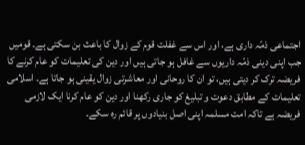اجتماعی ذمّہ داری ہے، اور اس سے غفلت قوم کے زوال کا باعث بن سکتی ہے۔ قومیں جب اپنی دینی ذمّہ داریوں سے غافل ہو جاتی ہیں اور دین کی تعلیمات کو عام کرنے کا فریضہ ترک کر دیتی ہیں، تو ان کا روحانی اور معاشرتی زوال یقینی ہو جاتا ہے۔ اسلامی تعلیمات کے مطابق دعوت و تبلیغ کو جاری رکھنا اور دین کو عام کرنا ایک لازمی فریضہ ہے تاکہ امت مسلمہ اپنی اصل بنیادوں پر قائم رہ سکے۔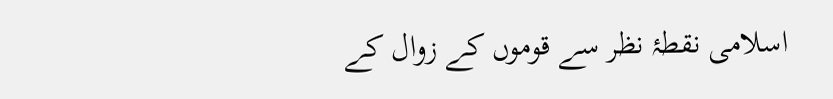اسلامی نقطۂ نظر سے قوموں کے زوال کے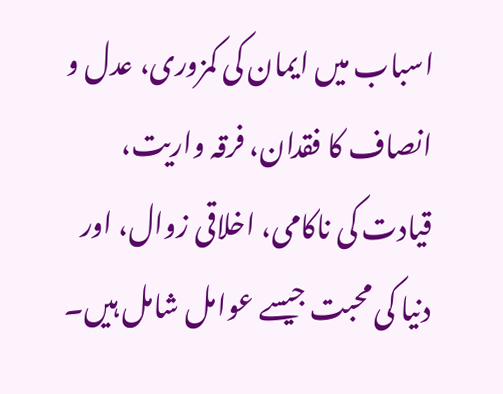اسباب میں ایمان کی کمزوری، عدل و انصاف کا فقدان، فرقہ واریت، قیادت کی ناکامی، اخلاقی زوال، اور دنیا کی محبت جیسے عوامل شامل ہیں۔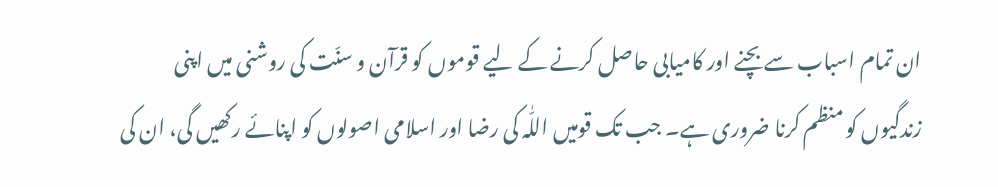ان تمام اسباب سے بچنے اور کامیابی حاصل کرنے کے لیے قوموں کو قرآن و سنّت کی روشنی میں اپنی زندگیوں کو منظم کرنا ضروری ہے۔ جب تک قومیں اللّٰہ کی رضا اور اسلامی اصولوں کو اپنائے رکھیں گی، ان کی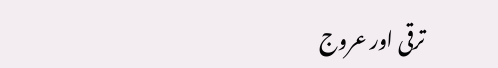ترقی اور عروج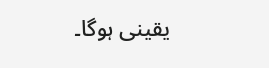یقینی ہوگا۔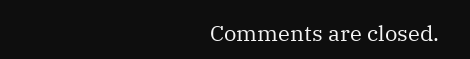Comments are closed.